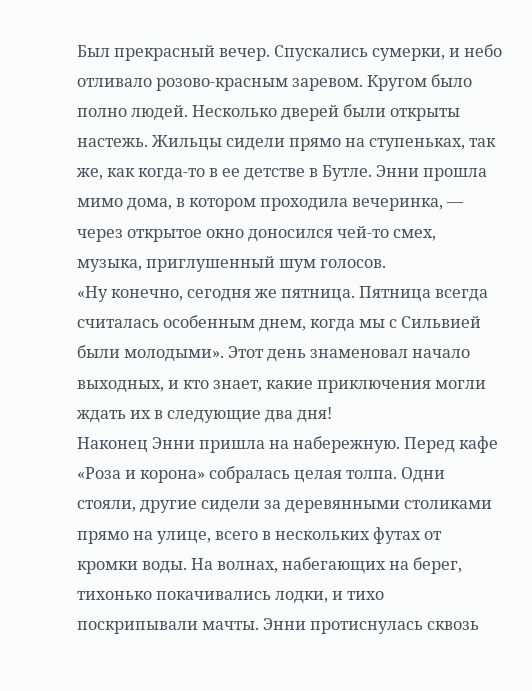Был прекрасный вечер. Спускались сумерки, и небо отливало розово-красным заревом. Кругом было полно людей. Несколько дверей были открыты настежь. Жильцы сидели прямо на ступеньках, так же, как когда-то в ее детстве в Бутле. Энни прошла мимо дома, в котором проходила вечеринка, — через открытое окно доносился чей-то смех, музыка, приглушенный шум голосов.
«Ну конечно, сегодня же пятница. Пятница всегда считалась особенным днем, когда мы с Сильвией были молодыми». Этот день знаменовал начало выходных, и кто знает, какие приключения могли ждать их в следующие два дня!
Наконец Энни пришла на набережную. Перед кафе «Роза и корона» собралась целая толпа. Одни стояли, другие сидели за деревянными столиками прямо на улице, всего в нескольких футах от кромки воды. На волнах, набегающих на берег, тихонько покачивались лодки, и тихо поскрипывали мачты. Энни протиснулась сквозь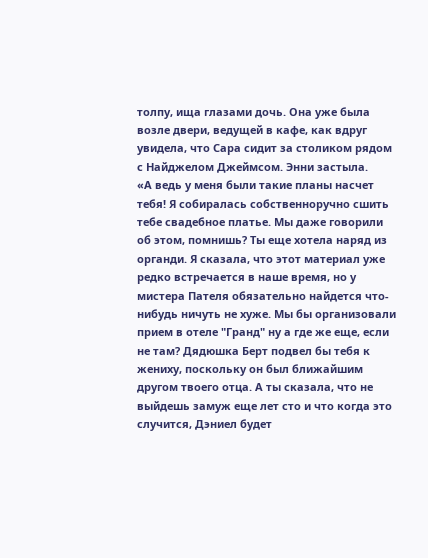толпу, ища глазами дочь. Она уже была возле двери, ведущей в кафе, как вдруг увидела, что Сара сидит за столиком рядом с Найджелом Джеймсом. Энни застыла.
«А ведь у меня были такие планы насчет тебя! Я собиралась собственноручно сшить тебе свадебное платье. Мы даже говорили об этом, помнишь? Ты еще хотела наряд из органди. Я сказала, что этот материал уже редко встречается в наше время, но у мистера Пателя обязательно найдется что-нибудь ничуть не хуже. Мы бы организовали прием в отеле "Гранд" ну а где же еще, если не там? Дядюшка Берт подвел бы тебя к жениху, поскольку он был ближайшим другом твоего отца. А ты сказала, что не выйдешь замуж еще лет сто и что когда это случится, Дэниел будет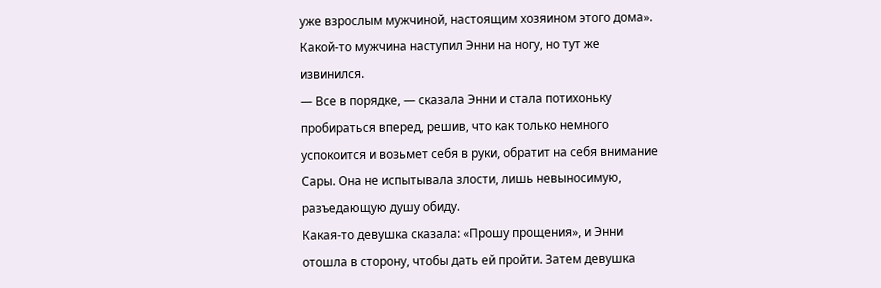уже взрослым мужчиной, настоящим хозяином этого дома».
Какой-то мужчина наступил Энни на ногу, но тут же извинился.
— Все в порядке, — сказала Энни и стала потихоньку пробираться вперед, решив, что как только немного успокоится и возьмет себя в руки, обратит на себя внимание Сары. Она не испытывала злости, лишь невыносимую, разъедающую душу обиду.
Какая-то девушка сказала: «Прошу прощения», и Энни отошла в сторону, чтобы дать ей пройти. Затем девушка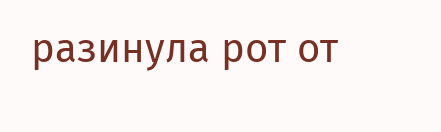разинула рот от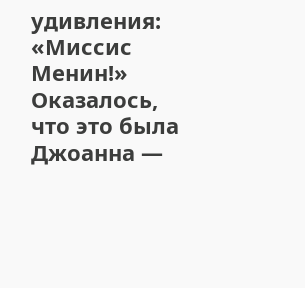удивления: «Миссис Менин!» Оказалось, что это была Джоанна —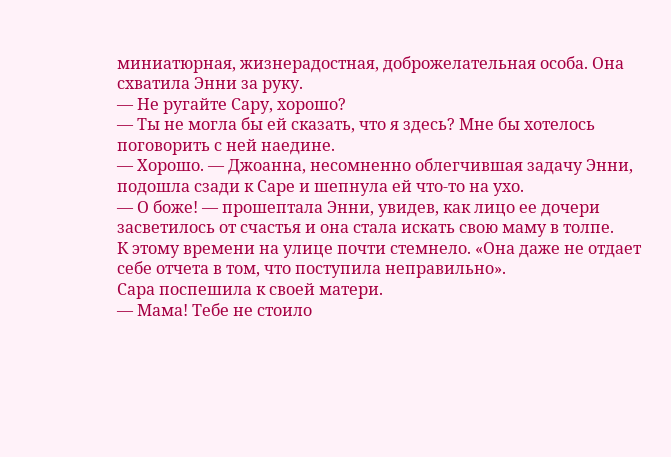миниатюрная, жизнерадостная, доброжелательная особа. Она схватила Энни за руку.
— Не ругайте Сару, хорошо?
— Ты не могла бы ей сказать, что я здесь? Мне бы хотелось поговорить с ней наедине.
— Хорошо. — Джоанна, несомненно облегчившая задачу Энни, подошла сзади к Саре и шепнула ей что-то на ухо.
— О боже! — прошептала Энни, увидев, как лицо ее дочери засветилось от счастья и она стала искать свою маму в толпе.
К этому времени на улице почти стемнело. «Она даже не отдает себе отчета в том, что поступила неправильно».
Сара поспешила к своей матери.
— Мама! Тебе не стоило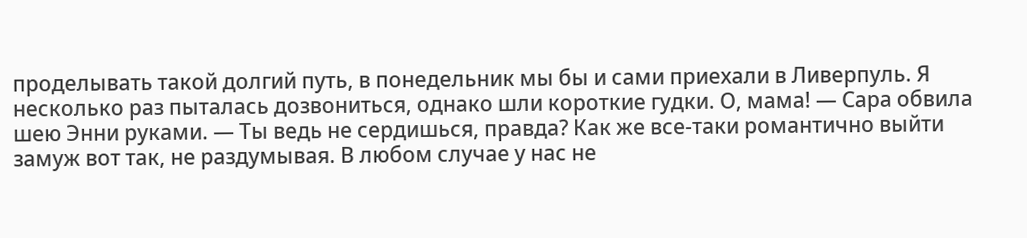проделывать такой долгий путь, в понедельник мы бы и сами приехали в Ливерпуль. Я несколько раз пыталась дозвониться, однако шли короткие гудки. О, мама! — Сара обвила шею Энни руками. — Ты ведь не сердишься, правда? Как же все-таки романтично выйти замуж вот так, не раздумывая. В любом случае у нас не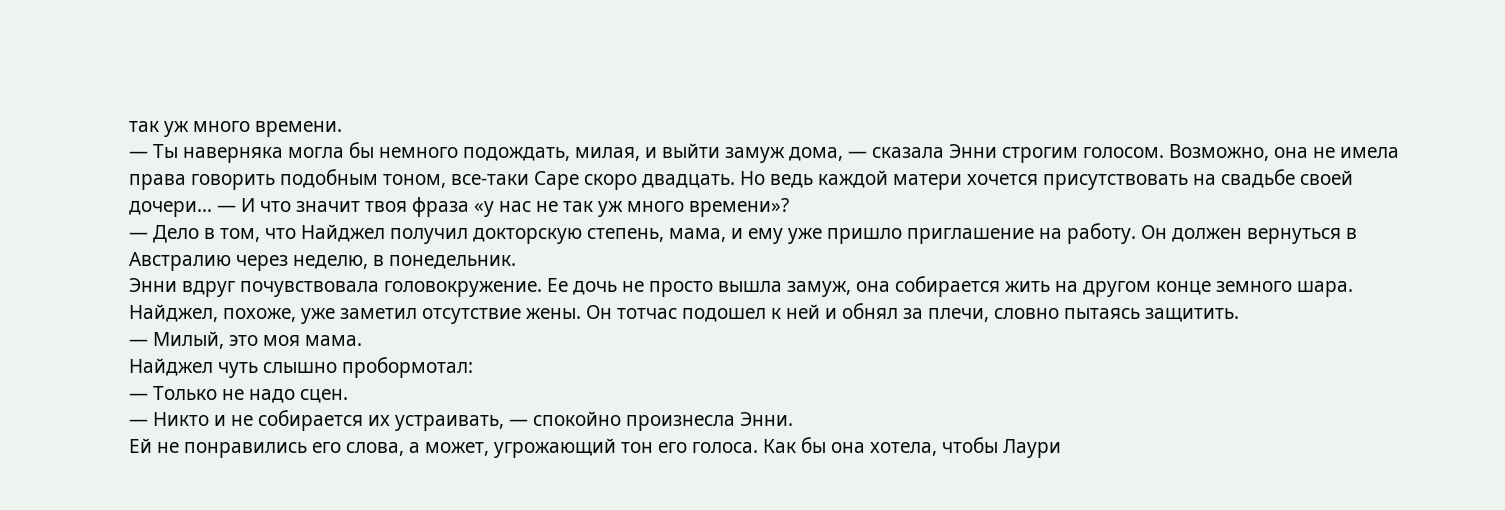так уж много времени.
— Ты наверняка могла бы немного подождать, милая, и выйти замуж дома, — сказала Энни строгим голосом. Возможно, она не имела права говорить подобным тоном, все-таки Саре скоро двадцать. Но ведь каждой матери хочется присутствовать на свадьбе своей дочери… — И что значит твоя фраза «у нас не так уж много времени»?
— Дело в том, что Найджел получил докторскую степень, мама, и ему уже пришло приглашение на работу. Он должен вернуться в Австралию через неделю, в понедельник.
Энни вдруг почувствовала головокружение. Ее дочь не просто вышла замуж, она собирается жить на другом конце земного шара.
Найджел, похоже, уже заметил отсутствие жены. Он тотчас подошел к ней и обнял за плечи, словно пытаясь защитить.
— Милый, это моя мама.
Найджел чуть слышно пробормотал:
— Только не надо сцен.
— Никто и не собирается их устраивать, — спокойно произнесла Энни.
Ей не понравились его слова, а может, угрожающий тон его голоса. Как бы она хотела, чтобы Лаури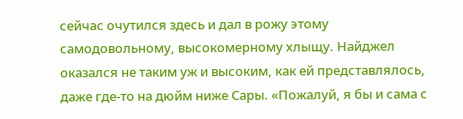сейчас очутился здесь и дал в рожу этому самодовольному, высокомерному хлыщу. Найджел оказался не таким уж и высоким, как ей представлялось, даже где-то на дюйм ниже Сары. «Пожалуй, я бы и сама с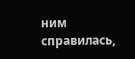ним справилась,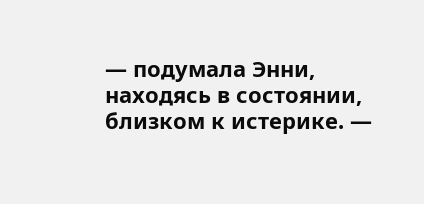— подумала Энни, находясь в состоянии, близком к истерике. —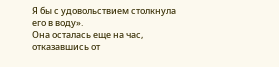Я бы с удовольствием столкнула его в воду».
Она осталась еще на час, отказавшись от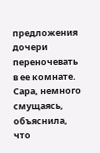предложения дочери переночевать в ее комнате. Сара, немного смущаясь, объяснила, что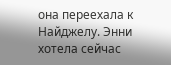она переехала к Найджелу. Энни хотела сейчас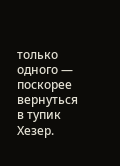только одного — поскорее вернуться в тупик Хезер.